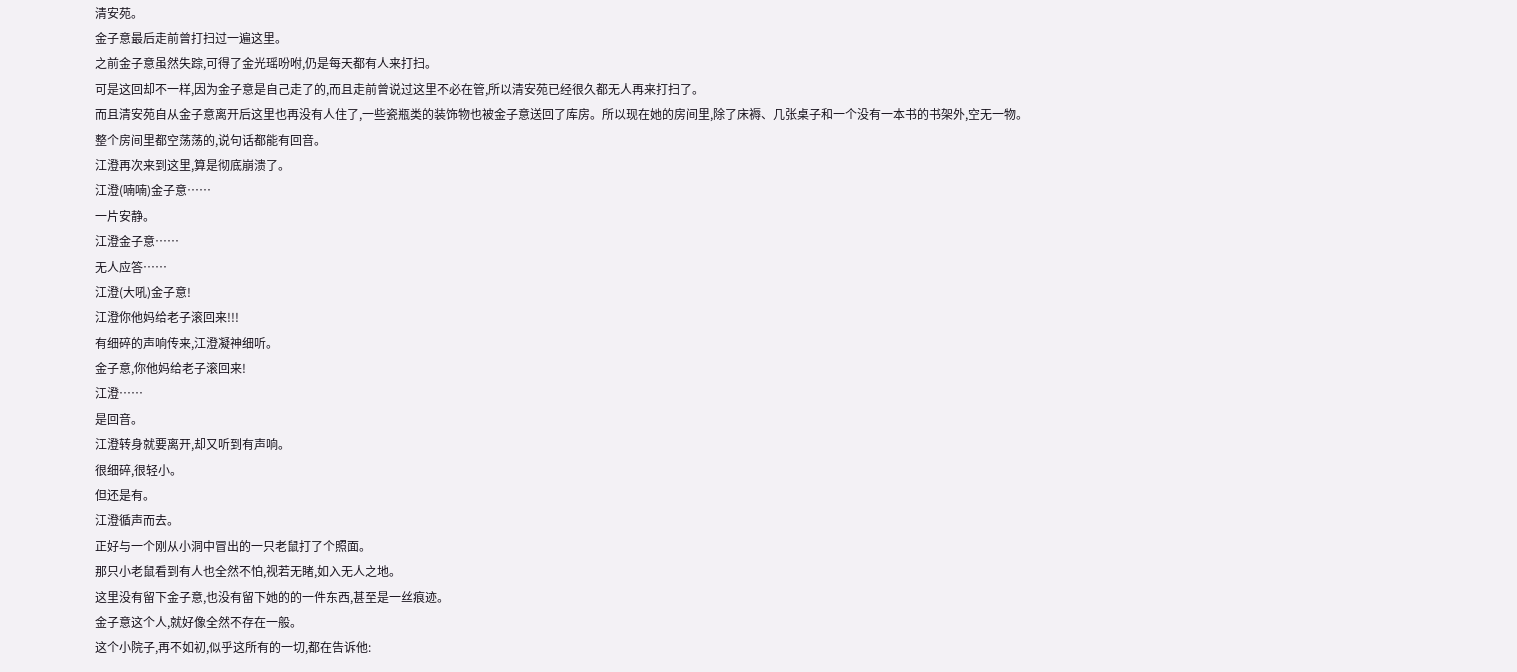清安苑。
金子意最后走前曾打扫过一遍这里。
之前金子意虽然失踪,可得了金光瑶吩咐,仍是每天都有人来打扫。
可是这回却不一样,因为金子意是自己走了的,而且走前曾说过这里不必在管,所以清安苑已经很久都无人再来打扫了。
而且清安苑自从金子意离开后这里也再没有人住了,一些瓷瓶类的装饰物也被金子意送回了库房。所以现在她的房间里,除了床褥、几张桌子和一个没有一本书的书架外,空无一物。
整个房间里都空荡荡的,说句话都能有回音。
江澄再次来到这里,算是彻底崩溃了。
江澄(喃喃)金子意……
一片安静。
江澄金子意……
无人应答……
江澄(大吼)金子意!
江澄你他妈给老子滚回来!!!
有细碎的声响传来,江澄凝神细听。
金子意,你他妈给老子滚回来!
江澄……
是回音。
江澄转身就要离开,却又听到有声响。
很细碎,很轻小。
但还是有。
江澄循声而去。
正好与一个刚从小洞中冒出的一只老鼠打了个照面。
那只小老鼠看到有人也全然不怕,视若无睹,如入无人之地。
这里没有留下金子意,也没有留下她的的一件东西,甚至是一丝痕迹。
金子意这个人,就好像全然不存在一般。
这个小院子,再不如初,似乎这所有的一切,都在告诉他: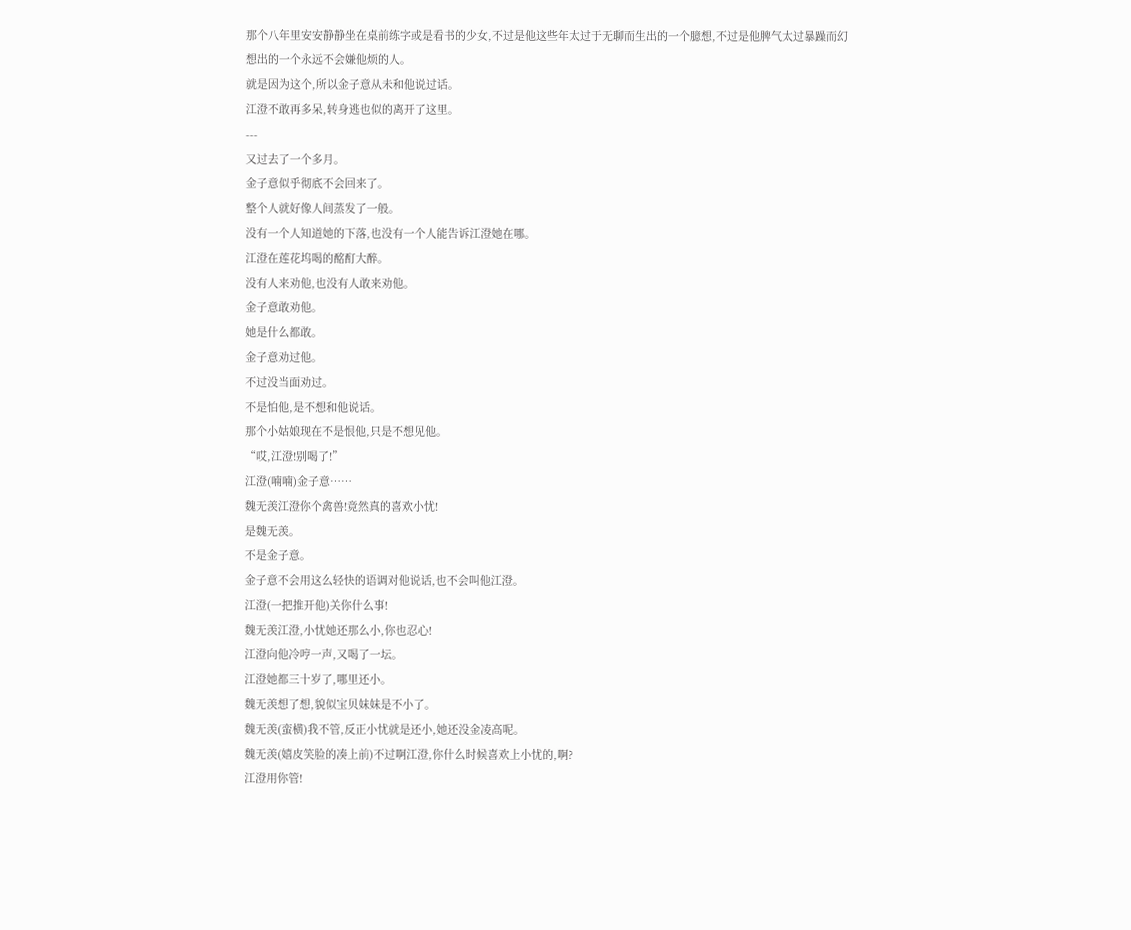那个八年里安安静静坐在桌前练字或是看书的少女,不过是他这些年太过于无聊而生出的一个臆想,不过是他脾气太过暴躁而幻想出的一个永远不会嫌他烦的人。
就是因为这个,所以金子意从未和他说过话。
江澄不敢再多呆,转身逃也似的离开了这里。
---
又过去了一个多月。
金子意似乎彻底不会回来了。
整个人就好像人间蒸发了一般。
没有一个人知道她的下落,也没有一个人能告诉江澄她在哪。
江澄在莲花坞喝的酩酊大醉。
没有人来劝他,也没有人敢来劝他。
金子意敢劝他。
她是什么都敢。
金子意劝过他。
不过没当面劝过。
不是怕他,是不想和他说话。
那个小姑娘现在不是恨他,只是不想见他。
“哎,江澄!别喝了!”
江澄(喃喃)金子意……
魏无羡江澄你个禽兽!竟然真的喜欢小忧!
是魏无羡。
不是金子意。
金子意不会用这么轻快的语调对他说话,也不会叫他江澄。
江澄(一把推开他)关你什么事!
魏无羡江澄,小忧她还那么小,你也忍心!
江澄向他冷哼一声,又喝了一坛。
江澄她都三十岁了,哪里还小。
魏无羡想了想,貌似宝贝妹妹是不小了。
魏无羡(蛮横)我不管,反正小忧就是还小,她还没金凌高呢。
魏无羡(嬉皮笑脸的凑上前)不过啊江澄,你什么时候喜欢上小忧的,啊?
江澄用你管!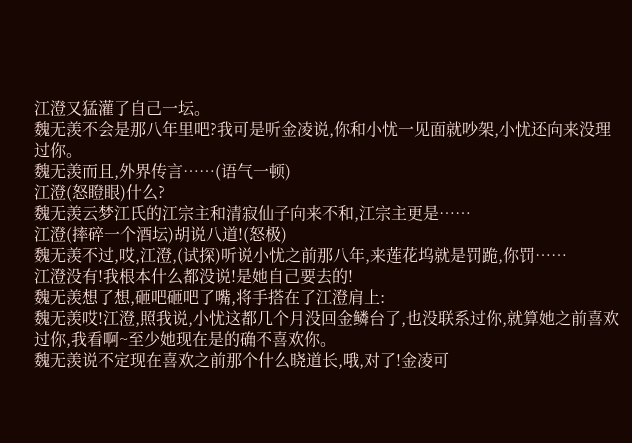江澄又猛灌了自己一坛。
魏无羡不会是那八年里吧?我可是听金凌说,你和小忧一见面就吵架,小忧还向来没理过你。
魏无羡而且,外界传言……(语气一顿)
江澄(怒瞪眼)什么?
魏无羡云梦江氏的江宗主和清寂仙子向来不和,江宗主更是……
江澄(摔碎一个酒坛)胡说八道!(怒极)
魏无羡不过,哎,江澄,(试探)听说小忧之前那八年,来莲花坞就是罚跪,你罚……
江澄没有!我根本什么都没说!是她自己要去的!
魏无羡想了想,砸吧砸吧了嘴,将手搭在了江澄肩上:
魏无羡哎!江澄,照我说,小忧这都几个月没回金鳞台了,也没联系过你,就算她之前喜欢过你,我看啊~至少她现在是的确不喜欢你。
魏无羡说不定现在喜欢之前那个什么晓道长,哦,对了!金凌可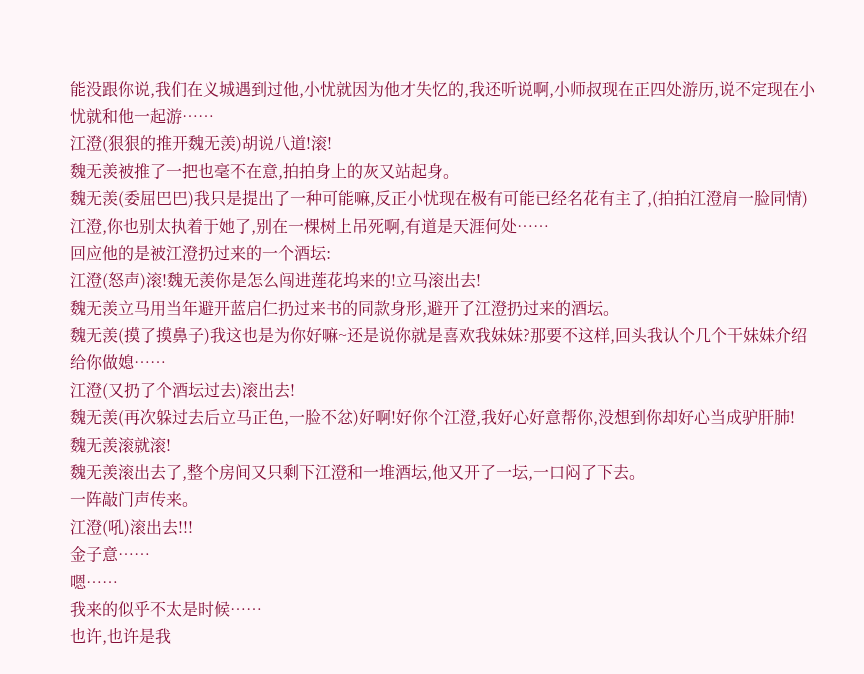能没跟你说,我们在义城遇到过他,小忧就因为他才失忆的,我还听说啊,小师叔现在正四处游历,说不定现在小忧就和他一起游……
江澄(狠狠的推开魏无羡)胡说八道!滚!
魏无羡被推了一把也毫不在意,拍拍身上的灰又站起身。
魏无羡(委屈巴巴)我只是提出了一种可能嘛,反正小忧现在极有可能已经名花有主了,(拍拍江澄肩一脸同情)江澄,你也别太执着于她了,别在一棵树上吊死啊,有道是天涯何处……
回应他的是被江澄扔过来的一个酒坛:
江澄(怒声)滚!魏无羡你是怎么闯进莲花坞来的!立马滚出去!
魏无羡立马用当年避开蓝启仁扔过来书的同款身形,避开了江澄扔过来的酒坛。
魏无羡(摸了摸鼻子)我这也是为你好嘛~还是说你就是喜欢我妹妹?那要不这样,回头我认个几个干妹妹介绍给你做媳……
江澄(又扔了个酒坛过去)滚出去!
魏无羡(再次躲过去后立马正色,一脸不忿)好啊!好你个江澄,我好心好意帮你,没想到你却好心当成驴肝肺!
魏无羡滚就滚!
魏无羡滚出去了,整个房间又只剩下江澄和一堆酒坛,他又开了一坛,一口闷了下去。
一阵敲门声传来。
江澄(吼)滚出去!!!
金子意……
嗯……
我来的似乎不太是时候……
也许,也许是我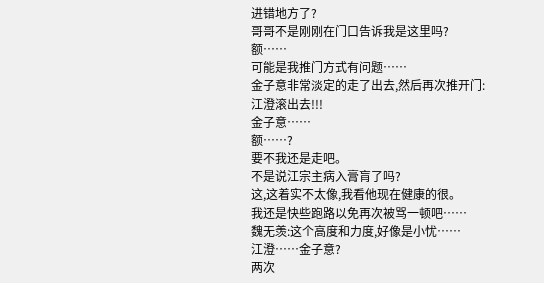进错地方了?
哥哥不是刚刚在门口告诉我是这里吗?
额……
可能是我推门方式有问题……
金子意非常淡定的走了出去,然后再次推开门:
江澄滚出去!!!
金子意……
额……?
要不我还是走吧。
不是说江宗主病入膏肓了吗?
这,这着实不太像,我看他现在健康的很。
我还是快些跑路以免再次被骂一顿吧……
魏无羡:这个高度和力度,好像是小忧……
江澄……金子意?
两次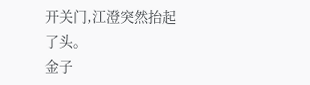开关门,江澄突然抬起了头。
金子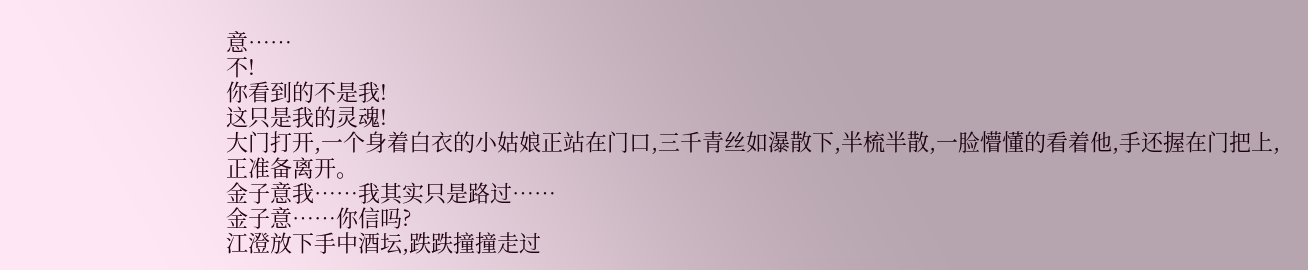意……
不!
你看到的不是我!
这只是我的灵魂!
大门打开,一个身着白衣的小姑娘正站在门口,三千青丝如瀑散下,半梳半散,一脸懵懂的看着他,手还握在门把上,正准备离开。
金子意我……我其实只是路过……
金子意……你信吗?
江澄放下手中酒坛,跌跌撞撞走过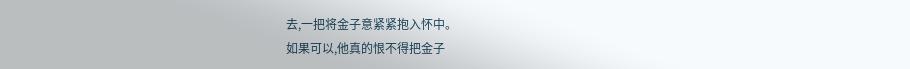去,一把将金子意紧紧抱入怀中。
如果可以,他真的恨不得把金子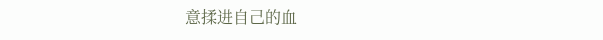意揉进自己的血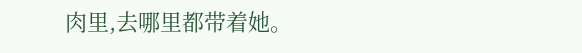肉里,去哪里都带着她。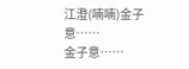江澄(喃喃)金子意……
金子意……